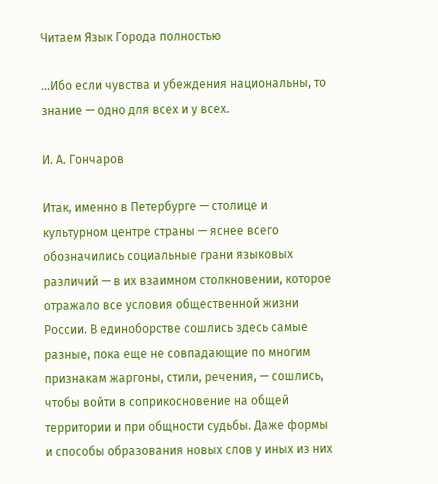Читаем Язык Города полностью

...Ибо если чувства и убеждения национальны, то знание — одно для всех и у всех.

И. А. Гончаров

Итак, именно в Петербурге — столице и культурном центре страны — яснее всего обозначились социальные грани языковых различий — в их взаимном столкновении, которое отражало все условия общественной жизни России. В единоборстве сошлись здесь самые разные, пока еще не совпадающие по многим признакам жаргоны, стили, речения, — сошлись, чтобы войти в соприкосновение на общей территории и при общности судьбы. Даже формы и способы образования новых слов у иных из них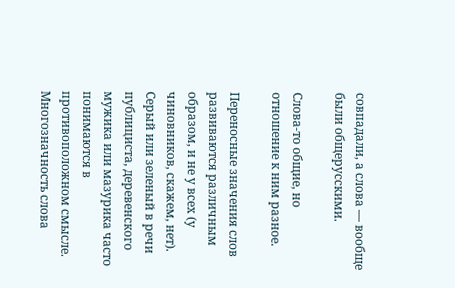совпадали, а слова — вообще были общерусскими.

Слова-то общие, но отношение к ним разное.

Переносные значения слов развиваются различным образом, и не у всех (у чиновников, скажем, нет). Серый или зеленый в речи публициста, деревенского мужика или мазурика часто понимаются в противоположном смысле. Многозначность слова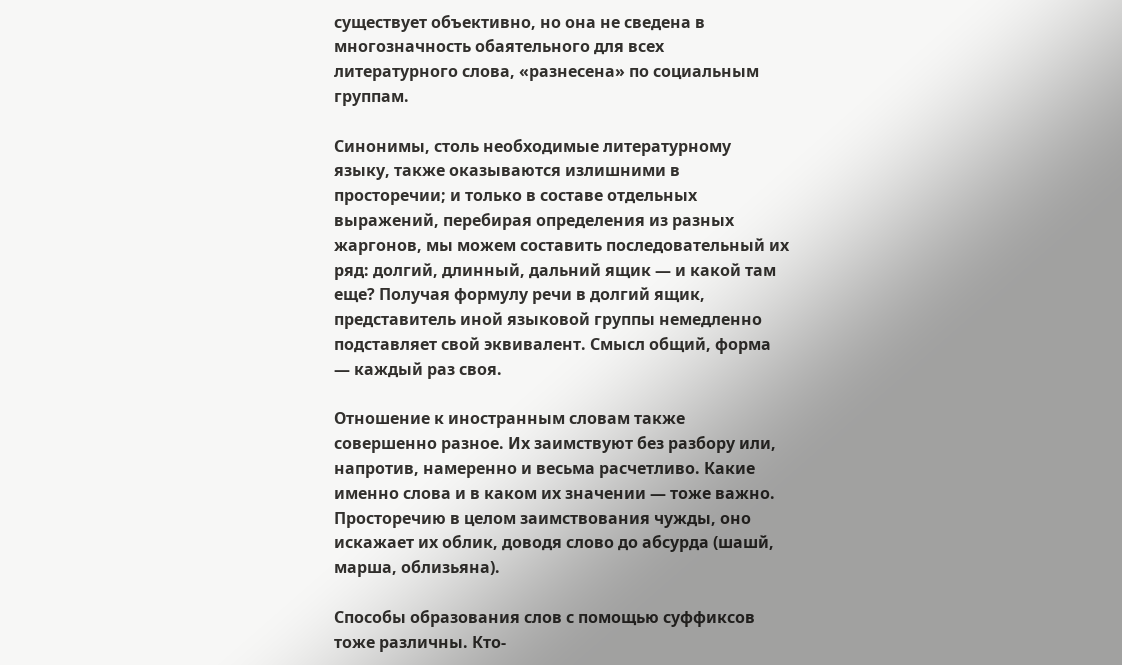существует объективно, но она не сведена в многозначность обаятельного для всех литературного слова, «разнесена» по социальным группам.

Синонимы, столь необходимые литературному языку, также оказываются излишними в просторечии; и только в составе отдельных выражений, перебирая определения из разных жаргонов, мы можем составить последовательный их ряд: долгий, длинный, дальний ящик — и какой там еще? Получая формулу речи в долгий ящик, представитель иной языковой группы немедленно подставляет свой эквивалент. Смысл общий, форма — каждый раз своя.

Отношение к иностранным словам также совершенно разное. Их заимствуют без разбору или, напротив, намеренно и весьма расчетливо. Какие именно слова и в каком их значении — тоже важно. Просторечию в целом заимствования чужды, оно искажает их облик, доводя слово до абсурда (шашй, марша, облизьяна).

Способы образования слов с помощью суффиксов тоже различны. Кто-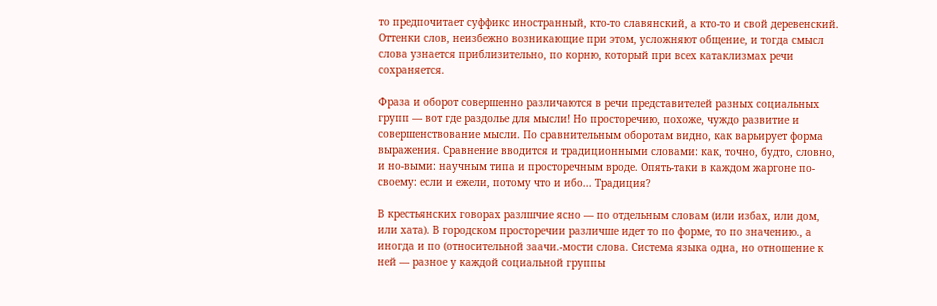то предпочитает суффикс иностранный, кто-то славянский, а кто-то и свой деревенский. Оттенки слов, неизбежно возникающие при этом, усложняют общение, и тогда смысл слова узнается приблизительно, по корню, который при всех катаклизмах речи сохраняется.

Фраза и оборот совершенно различаются в речи представителей разных социальных групп — вот где раздолье для мысли! Но просторечию, похоже, чуждо развитие и совершенствование мысли. По сравнительным оборотам видно, как варьирует форма выражения. Сравнение вводится и традиционными словами: как, точно, будто, словно, и но-выми: научным типа и просторечным вроде. Опять-таки в каждом жаргоне по-своему: если и ежели, потому что и ибо... Традиция?

В крестьянских говорах разлшчие ясно — по отдельным словам (или избах, или дом, или хата). В городском просторечии различше идет то по форме, то по значению., а иногда и по (относительной заачи.-мости слова. Система языка одна, но отношение к ней — разное у каждой социальной группы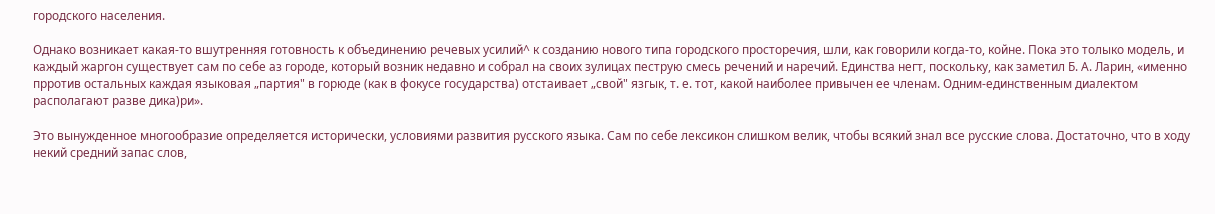городского населения.

Однако возникает какая-то вшутренняя готовность к объединению речевых усилий^ к созданию нового типа городского просторечия, шли, как говорили когда-то, койне. Пока это толыко модель, и каждый жаргон существует сам по себе аз городе, который возник недавно и собрал на своих зулицах пеструю смесь речений и наречий. Единства негт, поскольку, как заметил Б. А. Ларин, «именно прротив остальных каждая языковая „партия" в горюде (как в фокусе государства) отстаивает „свой" язгык, т. е. тот, какой наиболее привычен ее членам. Одним-единственным диалектом располагают разве дика)ри».

Это вынужденное многообразие определяется исторически, условиями развития русского языка. Сам по себе лексикон слишком велик, чтобы всякий знал все русские слова. Достаточно, что в ходу некий средний запас слов,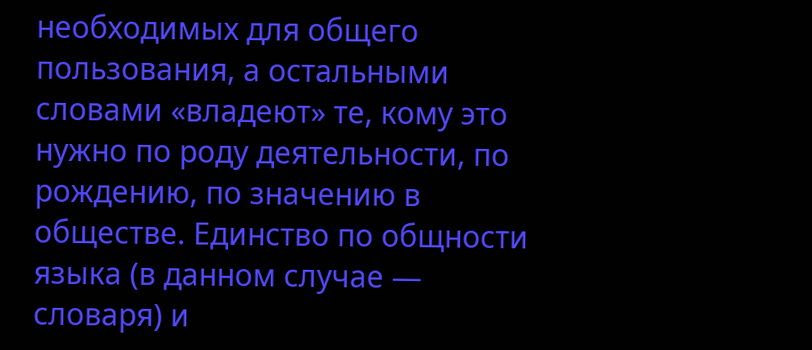необходимых для общего пользования, а остальными словами «владеют» те, кому это нужно по роду деятельности, по рождению, по значению в обществе. Единство по общности языка (в данном случае — словаря) и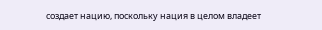создает нацию, поскольку нация в целом владеет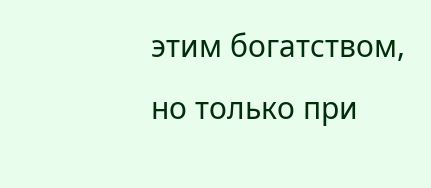этим богатством, но только при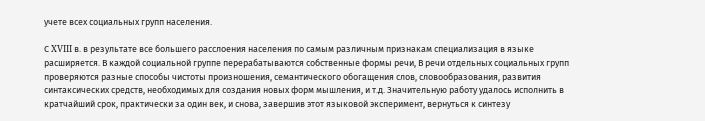учете всех социальных групп населения.

С XVIII в. в результате все большего расслоения населения по самым различным признакам специализация в языке расширяется. В каждой социальной группе перерабатываются собственные формы речи, В речи отдельных социальных групп проверяются разные способы чистоты произношения, семантического обогащения слов, словообразования, развития синтаксических средств, необходимых для создания новых форм мышления, и т.д. Значительную работу удалось исполнить в кратчайший срок, практически за один век, и снова, завершив этот языковой эксперимент, вернуться к синтезу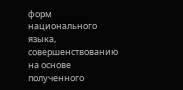форм национального языка, совершенствованию на основе полученного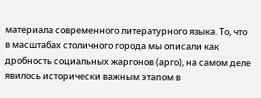материала современного литературного языка. То, что в масштабах столичного города мы описали как дробность социальных жаргонов (арго), на самом деле явилось исторически важным этапом в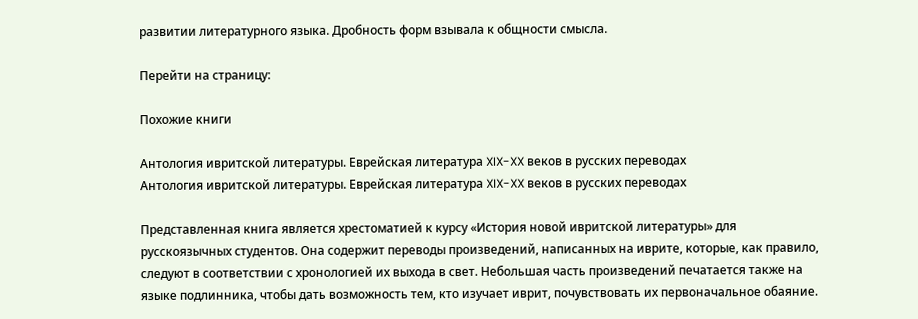развитии литературного языка. Дробность форм взывала к общности смысла.

Перейти на страницу:

Похожие книги

Антология ивритской литературы. Еврейская литература XIX-XX веков в русских переводах
Антология ивритской литературы. Еврейская литература XIX-XX веков в русских переводах

Представленная книга является хрестоматией к курсу «История новой ивритской литературы» для русскоязычных студентов. Она содержит переводы произведений, написанных на иврите, которые, как правило, следуют в соответствии с хронологией их выхода в свет. Небольшая часть произведений печатается также на языке подлинника, чтобы дать возможность тем, кто изучает иврит, почувствовать их первоначальное обаяние.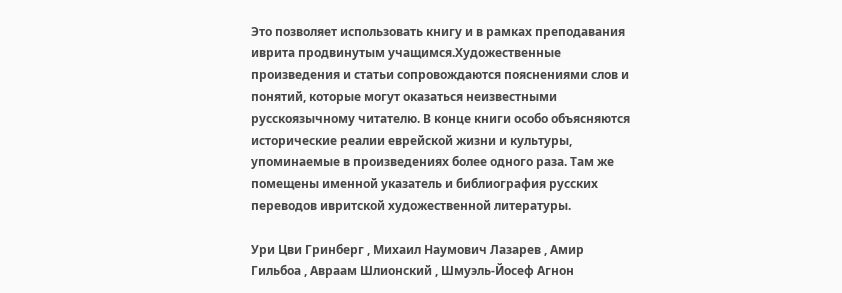Это позволяет использовать книгу и в рамках преподавания иврита продвинутым учащимся.Художественные произведения и статьи сопровождаются пояснениями слов и понятий, которые могут оказаться неизвестными русскоязычному читателю. В конце книги особо объясняются исторические реалии еврейской жизни и культуры, упоминаемые в произведениях более одного раза. Там же помещены именной указатель и библиография русских переводов ивритской художественной литературы.

Ури Цви Гринберг , Михаил Наумович Лазарев , Амир Гильбоа , Авраам Шлионский , Шмуэль-Йосеф Агнон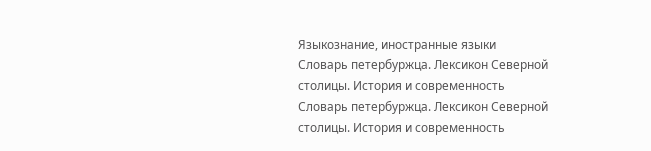Языкознание, иностранные языки
Словарь петербуржца. Лексикон Северной столицы. История и современность
Словарь петербуржца. Лексикон Северной столицы. История и современность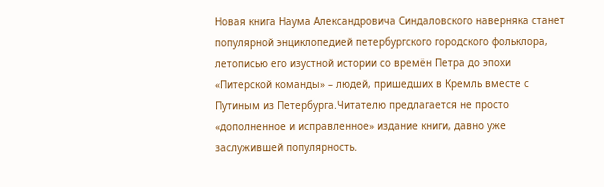Новая книга Наума Александровича Синдаловского наверняка станет популярной энциклопедией петербургского городского фольклора, летописью его изустной истории со времён Петра до эпохи «Питерской команды» – людей, пришедших в Кремль вместе с Путиным из Петербурга.Читателю предлагается не просто «дополненное и исправленное» издание книги, давно уже заслужившей популярность.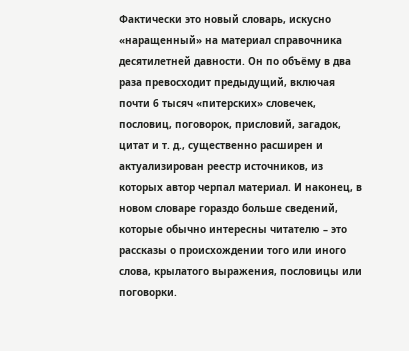Фактически это новый словарь, искусно «наращенный» на материал справочника десятилетней давности. Он по объёму в два раза превосходит предыдущий, включая почти 6 тысяч «питерских» словечек, пословиц, поговорок, присловий, загадок, цитат и т. д., существенно расширен и актуализирован реестр источников, из которых автор черпал материал. И наконец, в новом словаре гораздо больше сведений, которые обычно интересны читателю – это рассказы о происхождении того или иного слова, крылатого выражения, пословицы или поговорки.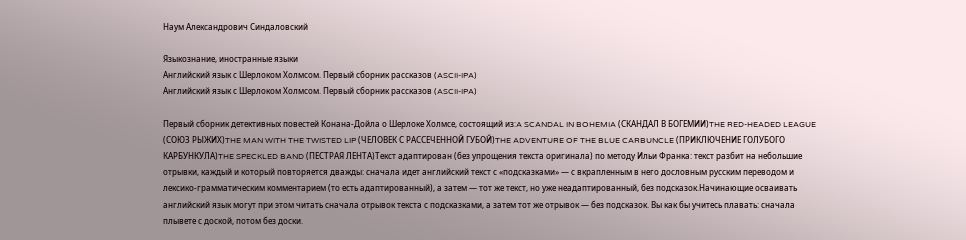Наум Александрович Синдаловский

Языкознание, иностранные языки
Английский язык с Шерлоком Холмсом. Первый сборник рассказов (ASCII-IPA)
Английский язык с Шерлоком Холмсом. Первый сборник рассказов (ASCII-IPA)

Первый сборник детективных повестей Конана-Дойла о Шерлоке Холмсе, состоящий из:A SCANDAL IN BOHEMIA (СКАНДАЛ В БОГЕМИИ)THE RED-HEADED LEAGUE (СОЮЗ РЫЖИХ)THE MAN WITH THE TWISTED LIP (ЧЕЛОВЕК С РАССЕЧЕННОЙ ГУБОЙ)THE ADVENTURE OF THE BLUE CARBUNCLE (ПРИКЛЮЧЕНИЕ ГОЛУБОГО КАРБУНКУЛА)THE SPECKLED BAND (ПЕСТРАЯ ЛЕНТА)Текст адаптирован (без упрощения текста оригинала) по методу Ильи Франка: текст разбит на небольшие отрывки, каждый и который повторяется дважды: сначала идет английский текст с «подсказками» — с вкрапленным в него дословным русским переводом и лексико-грамматическим комментарием (то есть адаптированный), а затем — тот же текст, но уже неадаптированный, без подсказок.Начинающие осваивать английский язык могут при этом читать сначала отрывок текста с подсказками, а затем тот же отрывок — без подсказок. Вы как бы учитесь плавать: сначала плывете с доской, потом без доски.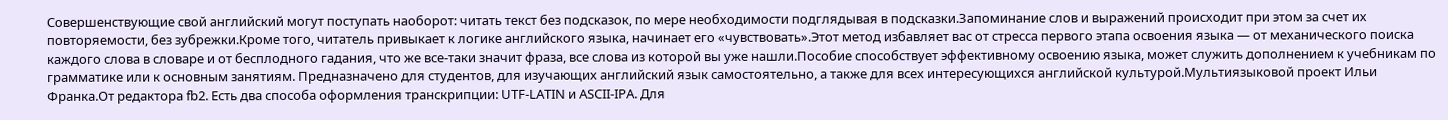Совершенствующие свой английский могут поступать наоборот: читать текст без подсказок, по мере необходимости подглядывая в подсказки.Запоминание слов и выражений происходит при этом за счет их повторяемости, без зубрежки.Кроме того, читатель привыкает к логике английского языка, начинает его «чувствовать».Этот метод избавляет вас от стресса первого этапа освоения языка — от механического поиска каждого слова в словаре и от бесплодного гадания, что же все-таки значит фраза, все слова из которой вы уже нашли.Пособие способствует эффективному освоению языка, может служить дополнением к учебникам по грамматике или к основным занятиям. Предназначено для студентов, для изучающих английский язык самостоятельно, а также для всех интересующихся английской культурой.Мультиязыковой проект Ильи Франка.От редактора fb2. Есть два способа оформления транскрипции: UTF-LATIN и ASCII-IPA. Для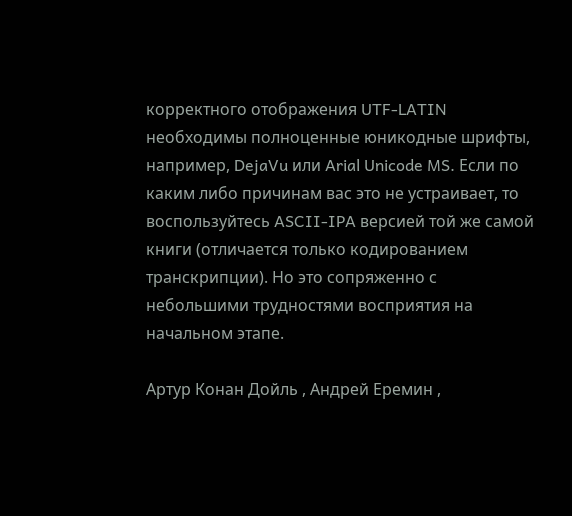корректного отображения UTF-LATIN необходимы полноценные юникодные шрифты, например, DejaVu или Arial Unicode MS. Если по каким либо причинам вас это не устраивает, то воспользуйтесь ASCII-IPA версией той же самой книги (отличается только кодированием транскрипции). Но это сопряженно с небольшими трудностями восприятия на начальном этапе.

Артур Конан Дойль , Андрей Еремин ,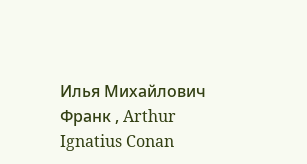Илья Михайлович Франк , Arthur Ignatius Conan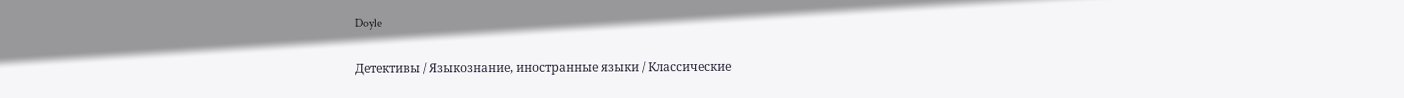Doyle

Детективы / Языкознание, иностранные языки / Классические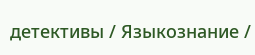детективы / Языкознание /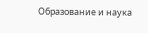Образование и наука